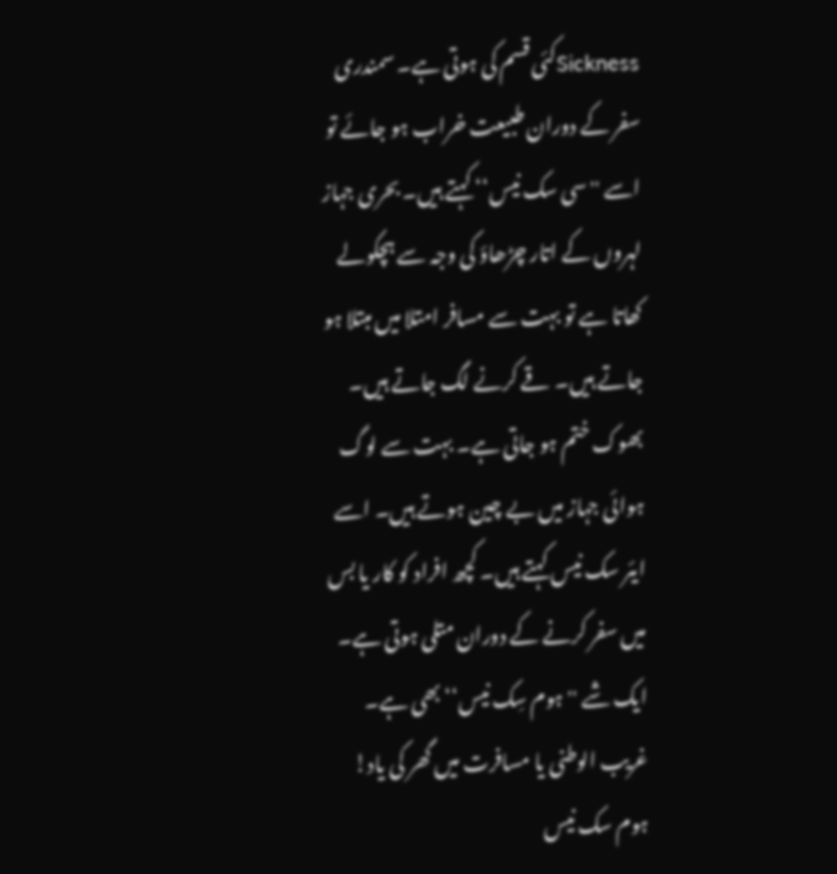Sicknessکئی قسم کی ہوتی ہے۔ سمندری سفر کے دوران طبیعت خراب ہو جائے تو اسے ''سی سک نیس‘‘ کہتے ہیں۔ بحری جہاز لہروں کے اتار چڑھاؤ کی وجہ سے ہچکولے کھاتا ہے تو بہت سے مسافر امتلا میں مبتلا ہو جاتے ہیں۔ قے کرنے لگ جاتے ہیں۔ بھوک ختم ہو جاتی ہے۔ بہت سے لوگ ہوائی جہاز میں بے چین ہوتے ہیں۔ اسے ایئر سک نیس کہتے ہیں۔ کچھ افراد کو کار یا بس میں سفر کرنے کے دوران متلی ہوتی ہے۔ ایک شے ''ہوم سِک نیس‘‘ بھی ہے۔ غریب الوطنی یا مسافرت میں گھر کی یاد! ہوم سک نیس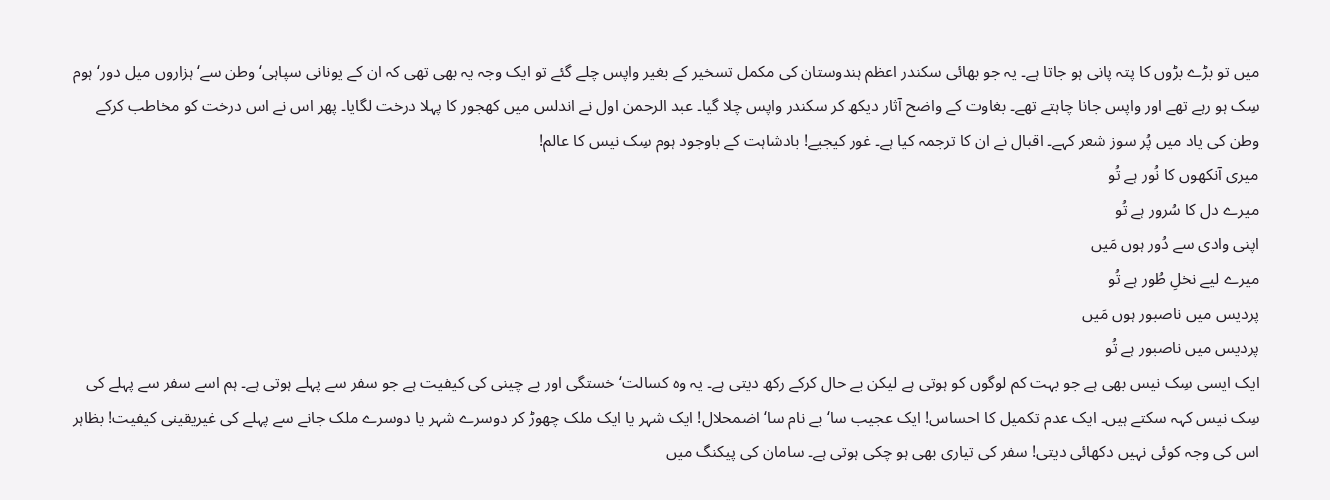میں تو بڑے بڑوں کا پتہ پانی ہو جاتا ہے۔ یہ جو بھائی سکندر اعظم ہندوستان کی مکمل تسخیر کے بغیر واپس چلے گئے تو ایک وجہ یہ بھی تھی کہ ان کے یونانی سپاہی‘ وطن سے‘ ہزاروں میل دور‘ ہوم سِک ہو رہے تھے اور واپس جانا چاہتے تھے۔ بغاوت کے واضح آثار دیکھ کر سکندر واپس چلا گیا۔ عبد الرحمن اول نے اندلس میں کھجور کا پہلا درخت لگایا۔ پھر اس نے اس درخت کو مخاطب کرکے وطن کی یاد میں پُر سوز شعر کہے۔ اقبال نے ان کا ترجمہ کیا ہے۔ غور کیجیے! بادشاہت کے باوجود ہوم سِک نیس کا عالم!
میری آنکھوں کا نُور ہے تُو
میرے دل کا سُرور ہے تُو
اپنی وادی سے دُور ہوں مَیں
میرے لیے نخلِ طُور ہے تُو
پردیس میں ناصبور ہوں مَیں
پردیس میں ناصبور ہے تُو
ایک ایسی سِک نیس بھی ہے جو بہت کم لوگوں کو ہوتی ہے لیکن بے حال کرکے رکھ دیتی ہے۔ یہ وہ کسالت‘ خستگی اور بے چینی کی کیفیت ہے جو سفر سے پہلے ہوتی ہے۔ ہم اسے سفر سے پہلے کی سِک نیس کہہ سکتے ہیں۔ ایک عدم تکمیل کا احساس! ایک عجیب سا‘ بے نام سا‘ اضمحلال! ایک شہر یا ایک ملک چھوڑ کر دوسرے شہر یا دوسرے ملک جانے سے پہلے کی غیریقینی کیفیت! بظاہر اس کی وجہ کوئی نہیں دکھائی دیتی! سفر کی تیاری بھی ہو چکی ہوتی ہے۔ سامان کی پیکنگ میں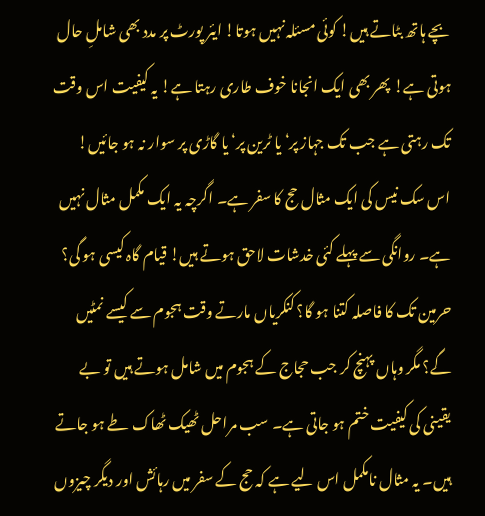بچے ہاتھ بٹاتے ہیں! کوئی مسئلہ نہیں ہوتا! ایئر پورٹ پر مدد بھی شاملِ حال ہوتی ہے! پھر بھی ایک انجانا خوف طاری رہتا ہے! یہ کیفیت اس وقت تک رہتی ہے جب تک جہاز پر‘ یا ٹرین پر‘ یا گاڑی پر سوار نہ ہو جائیں!
اس سک نیس کی ایک مثال حج کا سفر ہے۔ اگرچہ یہ ایک مکمل مثال نہیں ہے۔ روانگی سے پہلے کئی خدشات لاحق ہوتے ہیں! قیام گاہ کیسی ہو گی؟ حرمین تک کا فاصلہ کتنا ہو گا؟ کنکریاں مارتے وقت ہجوم سے کیسے نمٹیں گے؟ مگر وہاں پہنچ کر جب حجاج کے ہجوم میں شامل ہوتے ہیں تو بے یقینی کی کیفیت ختم ہو جاتی ہے۔ سب مراحل ٹھیک ٹھاک طے ہو جاتے ہیں۔ یہ مثال نامکمل اس لیے ہے کہ حج کے سفر میں رہائش اور دیگر چیزوں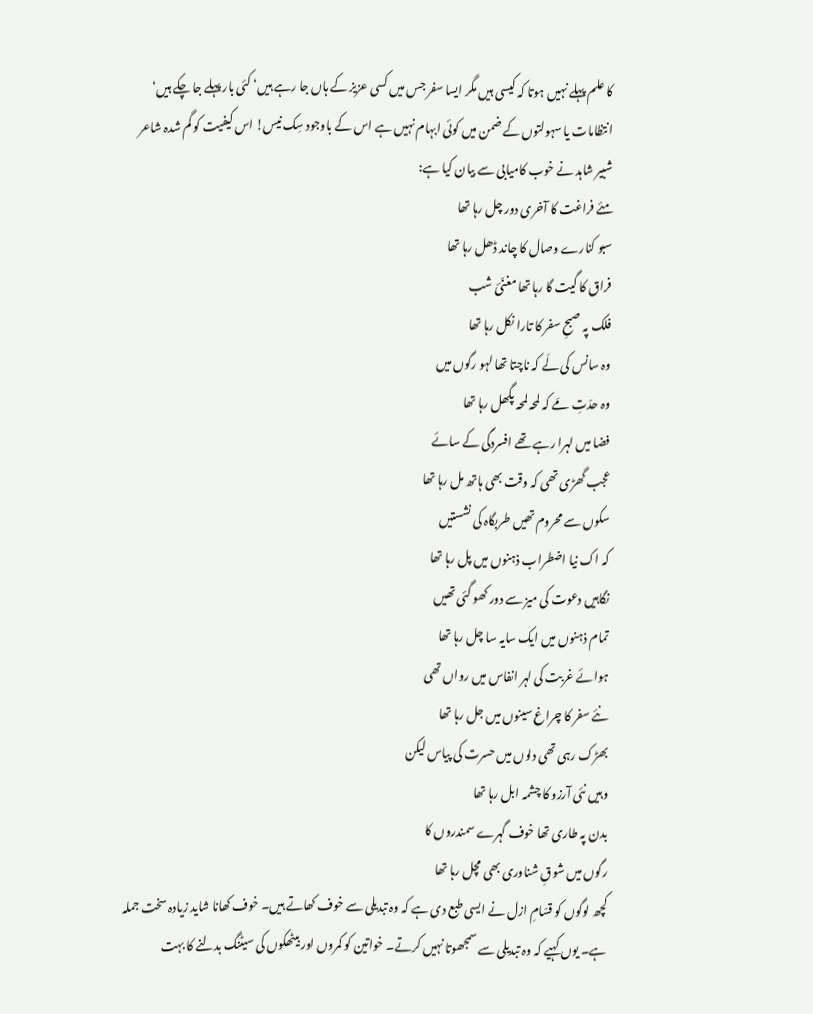کا علم پہلے نہیں ہوتا کہ کیسی ہیں مگر ایسا سفر جس میں کسی عزیز کے ہاں جا رہے ہیں‘ کئی بار پہلے جا چکے ہیں‘ انتظامات یا سہولتوں کے ضمن میں کوئی ابہام نہیں ہے اس کے باوجود سِک نیس! اس کیفیت کو گم شدہ شاعر شبیر شاہد نے خوب کامیابی سے بیان کیا ہے:
مئے فراغت کا آخری دور چل رہا تھا
سبو کنارے وصال کا چاند ڈھل رہا تھا
فراق کا گیت گا رہا تھا مغنّیٔ شب
فلک پہ صبحِ سفر کا تارا نکل رہا تھا
وہ سانس کی لَے کہ ناچتا تھا لہو رگوں میں
وہ حدّتِ مَے کہ لمحہ لمحہ پگھل رہا تھا
فضا میں لہرا رہے تھے افسردگی کے سائے
عجب گھڑی تھی کہ وقت بھی ہاتھ مل رہا تھا
سکوں سے محروم تھیں طربگاہ کی نشستیں
کہ اک نیا اضطراب ذہنوں میں پل رہا تھا
نگاہیں دعوت کی میز سے دور کھو گئی تھیں
تمام ذہنوں میں ایک سایہ سا چل رہا تھا
ہوائے غربت کی لہر انفاس میں رواں تھی
نئے سفر کا چراغ سینوں میں جل رہا تھا
بھڑک رہی تھی دلوں میں حسرت کی پیاس لیکن
وہیں نئی آرزو کا چشمہ ابل رہا تھا
بدن پہ طاری تھا خوف گہرے سمندروں کا
رگوں میں شوقِ شناوری بھی مچل رہا تھا
کچھ لوگوں کو قسّامِ ازل نے ایسی طبع دی ہے کہ وہ تبدیلی سے خوف کھاتے ہیں۔ خوف کھانا شاید زیادہ سخت جملہ ہے۔ یوں کہیے کہ وہ تبدیلی سے سمجھوتا نہیں کرتے۔ خواتین کو کمروں اور بیٹھکوں کی سیٹنگ بدلنے کا بہت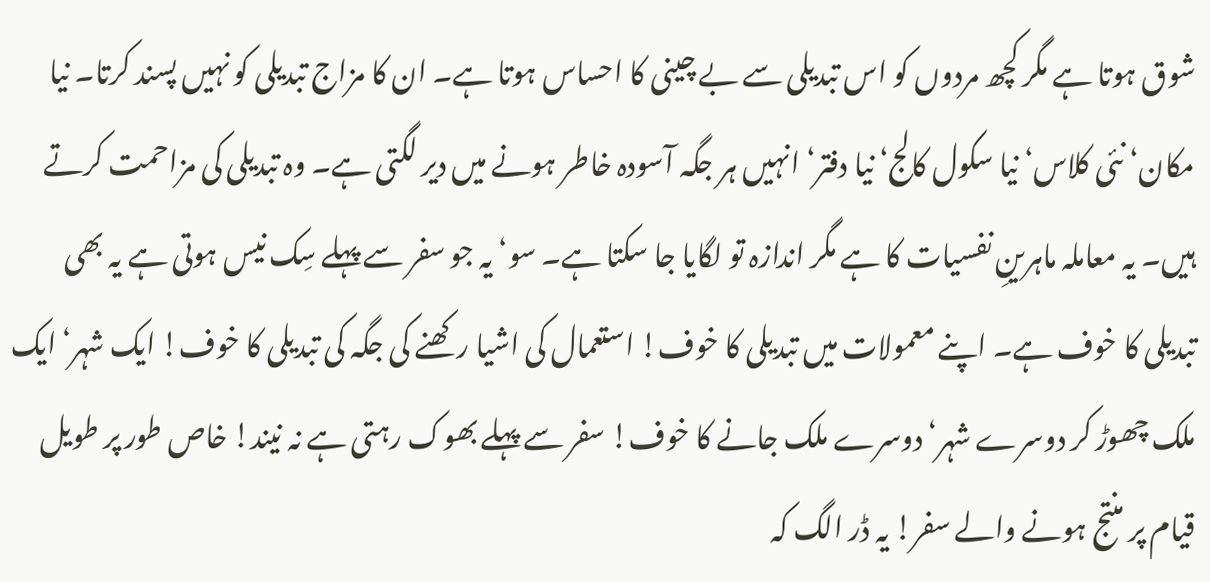شوق ہوتا ہے مگر کچھ مردوں کو اس تبدیلی سے بے چینی کا احساس ہوتا ہے۔ ان کا مزاج تبدیلی کو نہیں پسند کرتا۔ نیا مکان‘ نئی کلاس‘ نیا سکول کالج‘ نیا دفتر‘ انہیں ہر جگہ آسودہ خاطر ہونے میں دیر لگتی ہے۔ وہ تبدیلی کی مزاحمت کرتے ہیں۔ یہ معاملہ ماہرینِ نفسیات کا ہے مگر اندازہ تو لگایا جا سکتا ہے۔ سو‘ یہ جو سفر سے پہلے سِک نیس ہوتی ہے یہ بھی تبدیلی کا خوف ہے۔ اپنے معمولات میں تبدیلی کا خوف! استعمال کی اشیا رکھنے کی جگہ کی تبدیلی کا خوف! ایک شہر‘ ایک ملک چھوڑ کر دوسرے شہر‘ دوسرے ملک جانے کا خوف! سفر سے پہلے بھوک رہتی ہے نہ نیند! خاص طور پر طویل قیام پر منتج ہونے والے سفر! یہ ڈر الگ کہ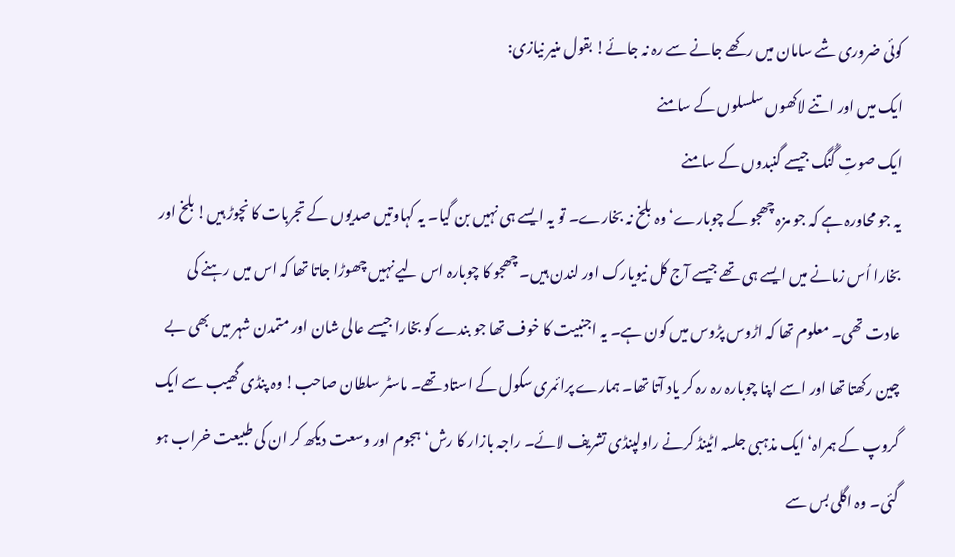کوئی ضروری شے سامان میں رکھے جانے سے رہ نہ جائے! بقول منیر نیازی:
ایک میں اور اتنے لاکھوں سلسلوں کے سامنے
ایک صوتِ گُنگ جیسے گنبدوں کے سامنے
یہ جو محاورہ ہے کہ جو مزہ چھجو کے چوبارے‘ وہ بلخ نہ بخارے۔ تو یہ ایسے ہی نہیں بن گیا۔ یہ کہاوتیں صدیوں کے تجربات کا نچوڑ ہیں! بلخ اور بخارا اُس زمانے میں ایسے ہی تھے جیسے آج کل نیویارک اور لندن ہیں۔ چھجو کا چوبارہ اس لیے نہیں چھوڑا جاتا تھا کہ اس میں رہنے کی عادت تھی۔ معلوم تھا کہ اڑوس پڑوس میں کون ہے۔ یہ اجنبیت کا خوف تھا جو بندے کو بخارا جیسے عالی شان اور متمدن شہر میں بھی بے چین رکھتا تھا اور اسے اپنا چوبارہ رہ رہ کر یاد آتا تھا۔ ہمارے پرائمری سکول کے استاد تھے۔ ماسٹر سلطان صاحب! وہ پنڈی گھیب سے ایک گروپ کے ہمراہ‘ ایک مذہبی جلسہ اٹینڈ کرنے راولپنڈی تشریف لائے۔ راجہ بازار کا رش‘ ہجوم اور وسعت دیکھ کر ان کی طبیعت خراب ہو گئی۔ وہ اگلی بس سے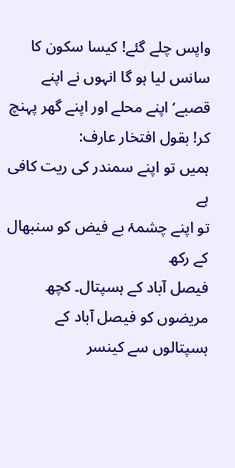واپس چلے گئے! کیسا سکون کا سانس لیا ہو گا انہوں نے اپنے قصبے‘ اپنے محلے اور اپنے گھر پہنچ کر! بقول افتخار عارف:
ہمیں تو اپنے سمندر کی ریت کافی ہے
تو اپنے چشمۂ بے فیض کو سنبھال کے رکھ
فیصل آباد کے ہسپتال۔ کچھ مریضوں کو فیصل آباد کے ہسپتالوں سے کینسر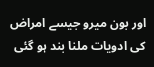اور بون میرو جیسے امراض کی ادویات ملنا بند ہو گئی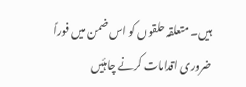ہیں۔ متعلقہ حلقوں کو اس ضمن میں فوراً ضروری اقدامات کرنے چاہئیں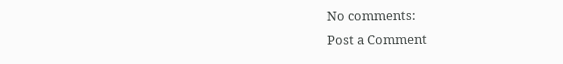No comments:
Post a Comment